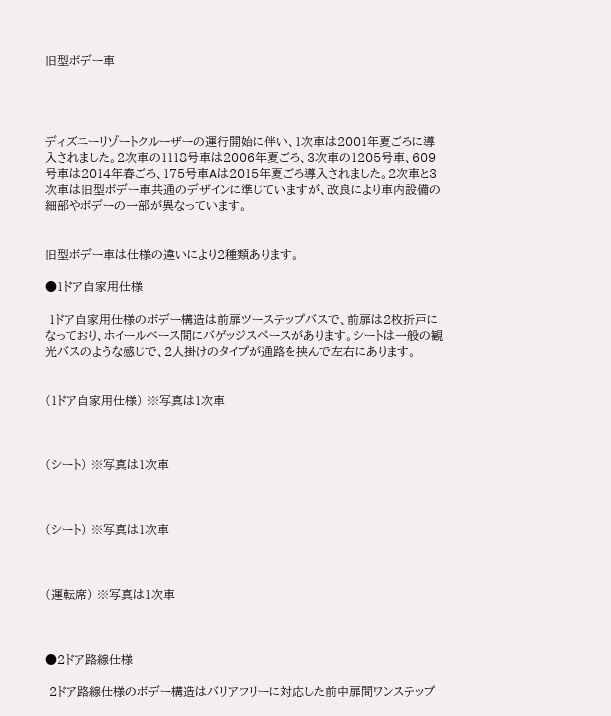旧型ボデー車




ディズニーリゾートクルーザーの運行開始に伴い、1次車は2001年夏ごろに導入されました。2次車の1118号車は2006年夏ごろ、3次車の1205号車、609号車は2014年春ごろ、175号車Aは2015年夏ごろ導入されました。2次車と3次車は旧型ボデー車共通のデザインに準じていますが、改良により車内設備の細部やボデーの一部が異なっています。


旧型ボデー車は仕様の違いにより2種類あります。

●1ドア自家用仕様

 1ドア自家用仕様のボデー構造は前扉ツーステップバスで、前扉は2枚折戸になっており、ホイールベース間にバゲッジスペースがあります。シートは一般の観光バスのような感じで、2人掛けのタイプが通路を挟んで左右にあります。


(1ドア自家用仕様) ※写真は1次車



(シート) ※写真は1次車



(シート) ※写真は1次車



(運転席) ※写真は1次車



●2ドア路線仕様

 2ドア路線仕様のボデー構造はバリアフリーに対応した前中扉間ワンステップ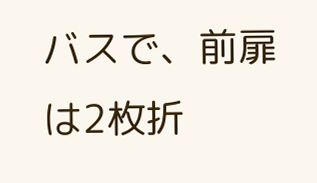バスで、前扉は2枚折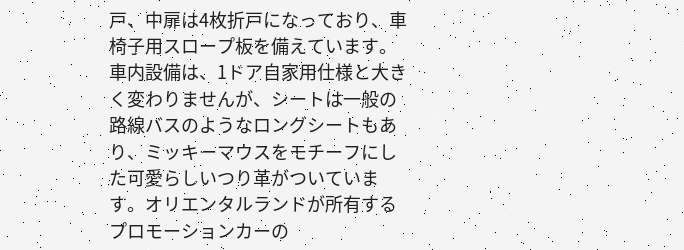戸、中扉は4枚折戸になっており、車椅子用スロープ板を備えています。車内設備は、1ドア自家用仕様と大きく変わりませんが、シートは一般の路線バスのようなロングシートもあり、ミッキーマウスをモチーフにした可愛らしいつり革がついています。オリエンタルランドが所有するプロモーションカーの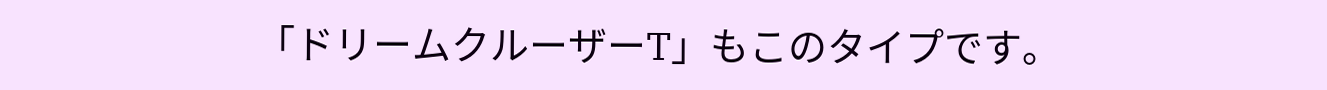「ドリームクルーザーT」もこのタイプです。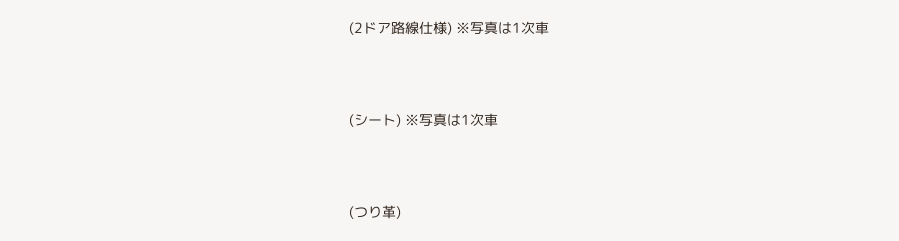(2ドア路線仕様) ※写真は1次車



(シート) ※写真は1次車



(つり革)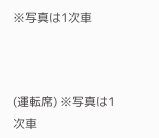※写真は1次車



(運転席) ※写真は1次車